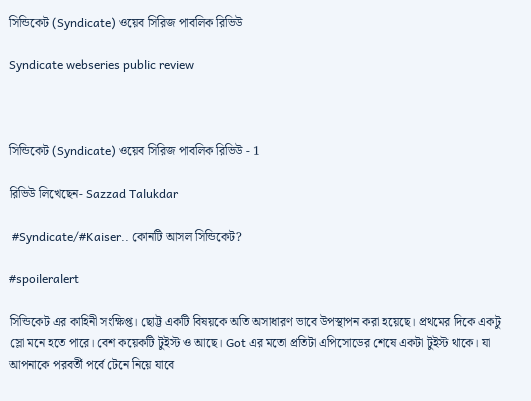সিন্ডিকেট (Syndicate) ওয়েব সিরিজ পাবলিক রিভিউ

Syndicate webseries public review



সিন্ডিকেট (Syndicate) ওয়েব সিরিজ পাবলিক রিভিউ - 1

রিভিউ লিখেছেন- Sazzad Talukdar

 #Syndicate/#Kaiser.. কোনটি আসল সিন্ডিকেট?

#spoileralert

সিন্ডিকেট এর কাহিনী সংক্ষিপ্ত। ছোট্ট একটি বিষয়কে অতি অসাধারণ ভাবে উপস্থাপন করা হয়েছে। প্রথমের দিকে একটু স্লো মনে হতে পারে। বেশ কয়েকটি টুইস্ট ও আছে। Got এর মতো প্রতিটা এপিসোডের শেষে একটা টুইস্ট থাকে। যা আপনাকে পরবর্তী পর্বে টেনে নিয়ে যাবে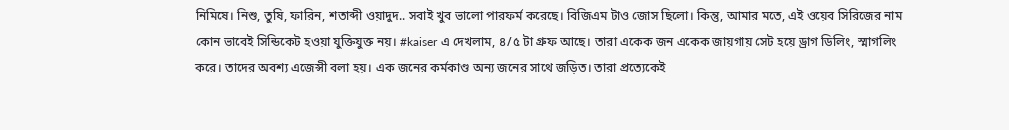নিমিষে। নিশু, তুষি, ফারিন, শতাব্দী ওয়াদুদ.. সবাই খুব ভালো পারফর্ম করেছে। বিজিএম টাও জোস ছিলো। কিন্তু, আমার মতে, এই ওয়েব সিরিজের নাম কোন ভাবেই সিন্ডিকেট হওয়া যুক্তিযুক্ত নয়। #kaiser এ দেখলাম, ৪/৫ টা গ্রুফ আছে। তারা একেক জন একেক জায়গায় সেট হয়ে ড্রাগ ডিলিং, স্মাগলিং করে। তাদের অবশ্য এজেন্সী বলা হয়। এক জনের কর্মকাণ্ড অন্য জনের সাথে জড়িত। তারা প্রত্যেকেই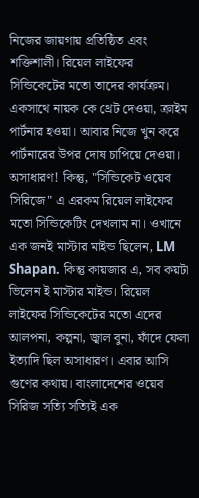নিজের জায়গায় প্রতিষ্ঠিত এবং শক্তিশালী। রিয়েল লাইফের সিন্ডিকেটের মতো তাদের কার্যক্রম। একসাথে নায়ক কে থ্রেট দেওয়া, ক্রাইম পার্টনার হওয়া। আবার নিজে খুন করে পার্টনারের উপর দোষ চাপিয়ে দেওয়া। অসাধারণ! কিন্তু, "সিন্ডিকেট ওয়েব সিরিজে" এ এরকম রিয়েল লাইফের মতো সিন্ডিকেটিং দেখলাম না। ওখানে এক জনই মাস্টার মাইন্ড ছিলেন, LM Shapan. কিন্তু কায়জার এ, সব কয়টা ভিলেন ই মাস্টার মাইন্ড। রিয়েল লাইফের সিন্ডিকেটের মতো এদের আলপনা, কল্পনা, জ্বাল বুনা, ফাঁদে ফেলা ইত্যাদি ছিল অসাধারণ। এবার আসি গুণের কথায়। বাংলাদেশের ওয়েব সিরিজ সত্যি সত্যিই এক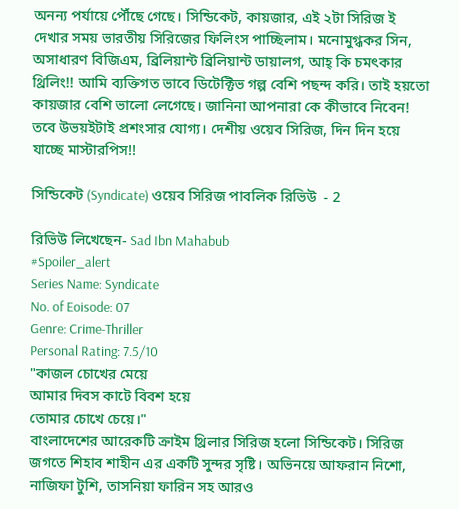অনন্য পর্যায়ে পৌঁছে গেছে। সিন্ডিকেট, কায়জার, এই ২টা সিরিজ ই দেখার সময় ভারতীয় সিরিজের ফিলিংস পাচ্ছিলাম। মনোমুগ্ধকর সিন, অসাধারণ বিজিএম, ব্রিলিয়ান্ট ব্রিলিয়ান্ট ডায়ালগ, আহ্ কি চমৎকার থ্রিলিং!! আমি ব্যক্তিগত ভাবে ডিটেক্টিভ গল্প বেশি পছন্দ করি। তাই হয়তো কায়জার বেশি ভালো লেগেছে। জানিনা আপনারা কে কীভাবে নিবেন! তবে উভয়ইটাই প্রশংসার যোগ্য। দেশীয় ওয়েব সিরিজ, দিন দিন হয়ে যাচ্ছে মাস্টারপিস!!

সিন্ডিকেট (Syndicate) ওয়েব সিরিজ পাবলিক রিভিউ  - 2

রিভিউ লিখেছেন- Sad Ibn Mahabub
#Spoiler_alert
Series Name: Syndicate
No. of Eoisode: 07
Genre: Crime-Thriller
Personal Rating: 7.5/10
"কাজল চোখের মেয়ে
আমার দিবস কাটে বিবশ হয়ে
তোমার চোখে চেয়ে।"
বাংলাদেশের আরেকটি ক্রাইম থ্রিলার সিরিজ হলো সিন্ডিকেট। সিরিজ জগতে শিহাব শাহীন এর একটি সুন্দর সৃষ্টি। অভিনয়ে আফরান নিশো, নাজিফা টুশি, তাসনিয়া ফারিন সহ আরও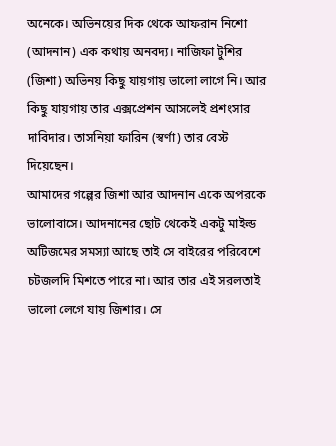অনেকে। অভিনয়ের দিক থেকে আফরান নিশো (আদনান) এক কথায় অনবদ্য। নাজিফা টুশির (জিশা) অভিনয় কিছু যায়গায় ভালো লাগে নি। আর কিছু যায়গায় তার এক্সপ্রেশন আসলেই প্রশংসার দাবিদার। তাসনিয়া ফারিন (স্বর্ণা) তার বেস্ট দিয়েছেন।
আমাদের গল্পের জিশা আর আদনান একে অপরকে ভালোবাসে। আদনানের ছোট থেকেই একটু মাইল্ড অটিজমের সমস্যা আছে তাই সে বাইরের পরিবেশে চটজলদি মিশতে পারে না। আর তার এই সরলতাই ভালো লেগে যায় জিশার। সে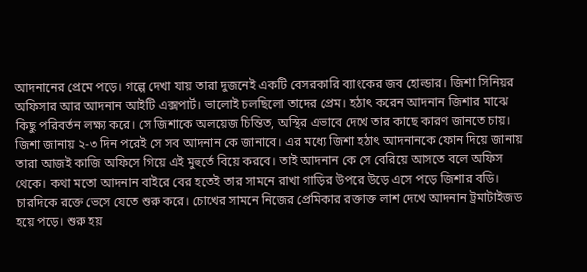আদনানের প্রেমে পড়ে। গল্পে দেখা যায় তারা দুজনেই একটি বেসরকারি ব্যাংকের জব হোল্ডার। জিশা সিনিয়র অফিসার আর আদনান আইটি এক্সপার্ট। ভালোই চলছিলো তাদের প্রেম। হঠাৎ করেন আদনান জিশার মাঝে কিছু পরিবর্তন লক্ষ্য করে। সে জিশাকে অলয়েজ চিন্তিত, অস্থির এভাবে দেখে তার কাছে কারণ জানতে চায়। জিশা জানায় ২-৩ দিন পরেই সে সব আদনান কে জানাবে। এর মধ্যে জিশা হঠাৎ আদনানকে ফোন দিয়ে জানায় তারা আজই কাজি অফিসে গিয়ে এই মুহুর্তে বিয়ে করবে। তাই আদনান কে সে বেরিয়ে আসতে বলে অফিস থেকে। কথা মতো আদনান বাইরে বের হতেই তার সামনে রাখা গাড়ির উপরে উড়ে এসে পড়ে জিশার বডি। চারদিকে রক্তে ভেসে যেতে শুরু করে। চোখের সামনে নিজের প্রেমিকার রক্তাক্ত লাশ দেখে আদনান ট্রমাটাইজড হয়ে পড়ে। শুরু হয়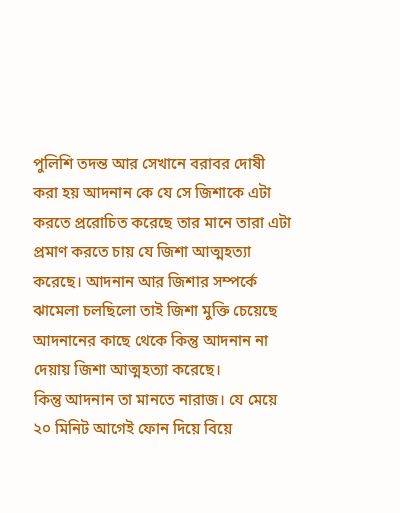পুলিশি তদন্ত আর সেখানে বরাবর দোষী করা হয় আদনান কে যে সে জিশাকে এটা করতে প্ররোচিত করেছে তার মানে তারা এটা প্রমাণ করতে চায় যে জিশা আত্মহত্যা করেছে। আদনান আর জিশার সম্পর্কে ঝামেলা চলছিলো তাই জিশা মুক্তি চেয়েছে আদনানের কাছে থেকে কিন্তু আদনান না দেয়ায় জিশা আত্মহত্যা করেছে।
কিন্তু আদনান তা মানতে নারাজ। যে মেয়ে ২০ মিনিট আগেই ফোন দিয়ে বিয়ে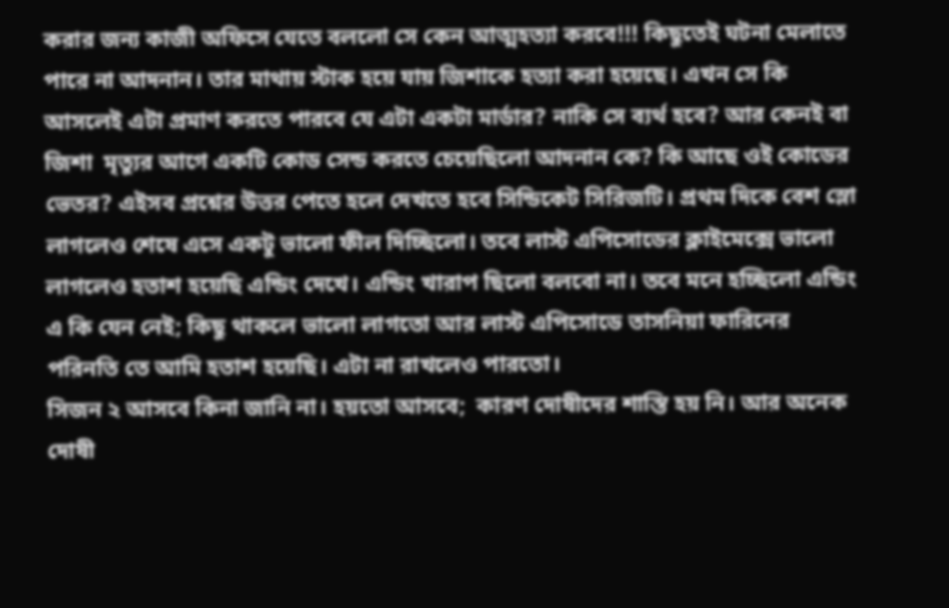করার জন্য কাজী অফিসে যেতে বললো সে কেন আত্মহত্যা করবে!!! কিছুতেই ঘটনা মেলাতে পারে না আদনান। তার মাথায় স্টাক হয়ে যায় জিশাকে হত্যা করা হয়েছে। এখন সে কি আসলেই এটা প্রমাণ করতে পারবে যে এটা একটা মার্ডার? নাকি সে ব্যর্থ হবে? আর কেনই বা জিশা  মৃত্যুর আগে একটি কোড সেন্ড করতে চেয়েছিলো আদনান কে? কি আছে ওই কোডের ভেতর? এইসব প্রশ্নের উত্তর পেতে হলে দেখতে হবে সিন্ডিকেট সিরিজটি। প্রথম দিকে বেশ স্লো লাগলেও শেষে এসে একটু ভালো ফীল দিচ্ছিলো। তবে লাস্ট এপিসোডের ক্লাইমেক্সে ভালো লাগলেও হতাশ হয়েছি এন্ডিং দেখে। এন্ডিং খারাপ ছিলো বলবো না। তবে মনে হচ্ছিলো এন্ডিং এ কি যেন নেই; কিছু থাকলে ভালো লাগতো আর লাস্ট এপিসোডে তাসনিয়া ফারিনের পরিনতি তে আমি হতাশ হয়েছি। এটা না রাখলেও পারতো।
সিজন ২ আসবে কিনা জানি না। হয়তো আসবে;  কারণ দোষীদের শাস্তি হয় নি। আর অনেক দোষী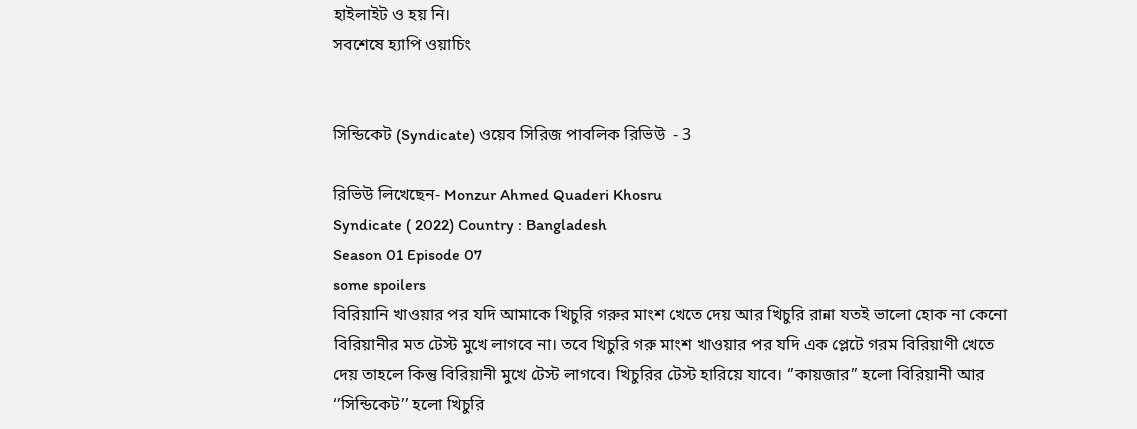হাইলাইট ও হয় নি।
সবশেষে হ্যাপি ওয়াচিং


সিন্ডিকেট (Syndicate) ওয়েব সিরিজ পাবলিক রিভিউ  - 3

রিভিউ লিখেছেন- Monzur Ahmed Quaderi Khosru
Syndicate ( 2022) Country : Bangladesh
Season 01 Episode 07
some spoilers
বিরিয়ানি খাওয়ার পর যদি আমাকে খিচুরি গরুর মাংশ খেতে দেয় আর খিচুরি রান্না যতই ভালো হোক না কেনো বিরিয়ানীর মত টেস্ট মুখে লাগবে না। তবে খিচুরি গরু মাংশ খাওয়ার পর যদি এক প্লেটে গরম বিরিয়াণী খেতে দেয় তাহলে কিন্তু বিরিয়ানী মুখে টেস্ট লাগবে। খিচুরির টেস্ট হারিয়ে যাবে। ‘’কায়জার’’ হলো বিরিয়ানী আর ‘’সিন্ডিকেট’’ হলো খিচুরি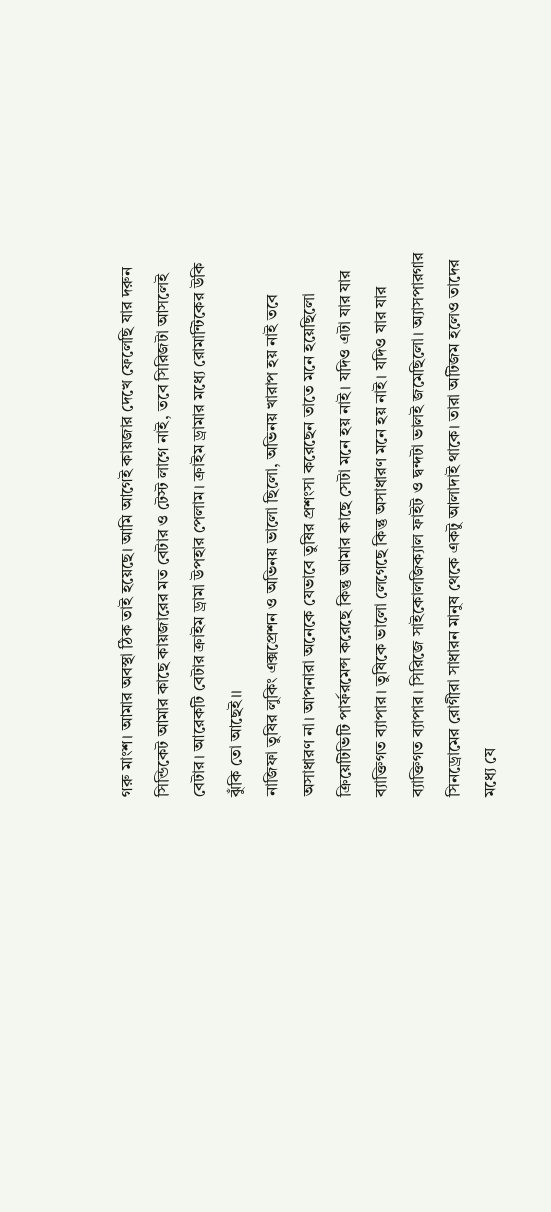গরু মাংশ। আমার অবস্থা ঠিক তাই হয়েছে। আমি আগেই কায়জার দেখে ফেলেছি যার দরুন সিন্ডিকেট আমার কাছে কায়জারের মত বেটার ও টেস্ট লাগে নাই, তবে সিরিজটা আসলেই বেটার। আরেকটি বেটার ক্রাইম ড্রামা উপহার পেলাম। ক্রাইম ড্রামার মধ্যে রোমান্টিকের উকি ঝুঁকি তো আছেই।।
নাজিফা তুষির লুকিং এক্সপ্রেশন ও অভিনয় ভালো ছিলো, অভিনয় খারাপ হয় নাই তবে অসাধারণ না। আপনারা অনেকে যেভাবে তুষির প্রশংসা করেছেন তাতে মনে হয়েছিলো ক্রিয়েটিভিটি পার্ফরমেন্স করেছে কিন্তু আমার কাছে সেটা মনে হয় নাই। যদিও এটা যার যার ব্যাক্তিগত ব্যাপার। তুষিকে ভালো লেগেছে কিন্তু অসাধারণ মনে হয় নাই। যদিও যার যার ব্যাক্তিগত ব্যাপার। সিরিজে সাইকোলজিক্যাল ফাইট ও দ্বন্দটা ভালই জমেছিলো। অ্যাসপারগার সিনড্রোমের রোগীরা সাধারন মানুষ থেকে একটু আলাদাই থাকে। তারা অটিজম হলেও তাদের মধ্যে যে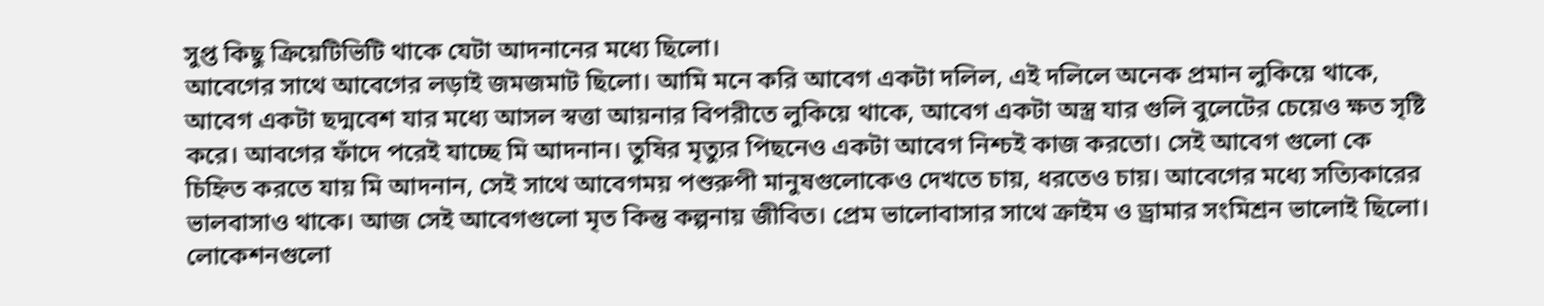সুপ্ত কিছু ক্রিয়েটিভিটি থাকে যেটা আদনানের মধ্যে ছিলো।
আবেগের সাথে আবেগের লড়াই জমজমাট ছিলো। আমি মনে করি আবেগ একটা দলিল, এই দলিলে অনেক প্রমান লুকিয়ে থাকে, আবেগ একটা ছদ্মবেশ যার মধ্যে আসল স্বত্তা আয়নার বিপরীতে লুকিয়ে থাকে, আবেগ একটা অস্ত্র যার গুলি বুলেটের চেয়েও ক্ষত সৃষ্টি করে। আবগের ফাঁদে পরেই যাচ্ছে মি আদনান। তুষির মৃত্যুর পিছনেও একটা আবেগ নিশ্চই কাজ করতো। সেই আবেগ গুলো কে চিহ্নিত করতে যায় মি আদনান, সেই সাথে আবেগময় পশুরুপী মানুষগুলোকেও দেখতে চায়, ধরতেও চায়। আবেগের মধ্যে সত্যিকারের ভালবাসাও থাকে। আজ সেই আবেগগুলো মৃত কিন্তু কল্পনায় জীবিত। প্রেম ভালোবাসার সাথে ক্রাইম ও ড্রামার সংমিশ্রন ভালোই ছিলো। লোকেশনগুলো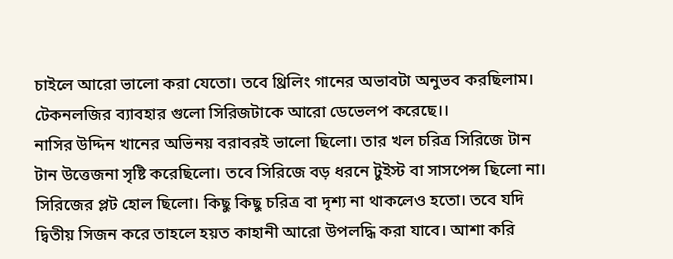চাইলে আরো ভালো করা যেতো। তবে থ্রিলিং গানের অভাবটা অনুভব করছিলাম। টেকনলজির ব্যাবহার গুলো সিরিজটাকে আরো ডেভেলপ করেছে।।
নাসির উদ্দিন খানের অভিনয় বরাবরই ভালো ছিলো। তার খল চরিত্র সিরিজে টান টান উত্তেজনা সৃষ্টি করেছিলো। তবে সিরিজে বড় ধরনে টুইস্ট বা সাসপেন্স ছিলো না। সিরিজের প্লট হোল ছিলো। কিছু কিছু চরিত্র বা দৃশ্য না থাকলেও হতো। তবে যদি দ্বিতীয় সিজন করে তাহলে হয়ত কাহানী আরো উপলদ্ধি করা যাবে। আশা করি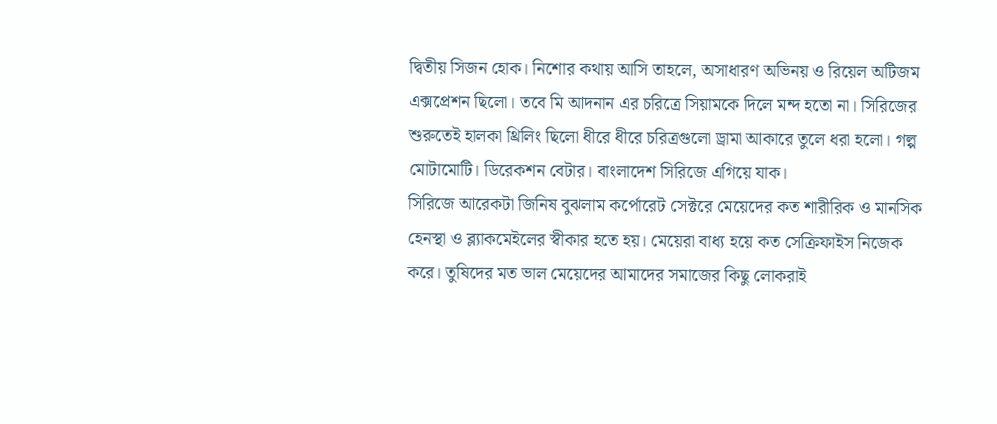দ্বিতীয় সিজন হোক। নিশোর কথায় আসি তাহলে, অসাধারণ অভিনয় ও রিয়েল অটিজম এক্সপ্রেশন ছিলো। তবে মি আদনান এর চরিত্রে সিয়ামকে দিলে মন্দ হতো না। সিরিজের শুরুতেই হালকা থ্রিলিং ছিলো ধীরে ধীরে চরিত্রগুলো ড্রামা আকারে তুলে ধরা হলো। গল্প মোটামোটি। ডিরেকশন বেটার। বাংলাদেশ সিরিজে এগিয়ে যাক।
সিরিজে আরেকটা জিনিষ বুঝলাম কর্পোরেট সেক্টরে মেয়েদের কত শারীরিক ও মানসিক হেনস্থা ও ব্ল্যাকমেইলের স্বীকার হতে হয়। মেয়েরা বাধ্য হয়ে কত সেক্রিফাইস নিজেক করে। তুষিদের মত ভাল মেয়েদের আমাদের সমাজের কিছু লোকরাই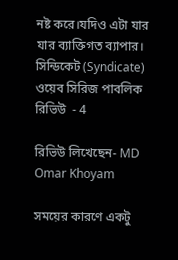নষ্ট করে।যদিও এটা যার যার ব্যাক্তিগত ব্যাপার।
সিন্ডিকেট (Syndicate) ওয়েব সিরিজ পাবলিক রিভিউ  - 4

রিভিউ লিখেছেন- MD Omar Khoyam

সময়ের কারণে একটু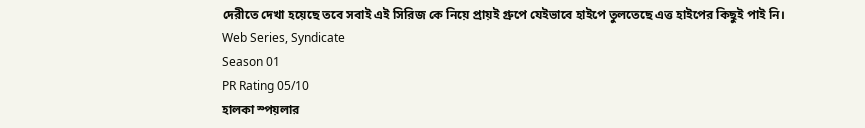দেরীতে দেখা হয়েছে তবে সবাই এই সিরিজ কে নিয়ে প্রায়ই গ্রুপে যেইভাবে হাইপে তুলতেছে এত্ত হাইপের কিছুই পাই নি।
Web Series, Syndicate
Season 01
PR Rating 05/10
হালকা স্পয়লার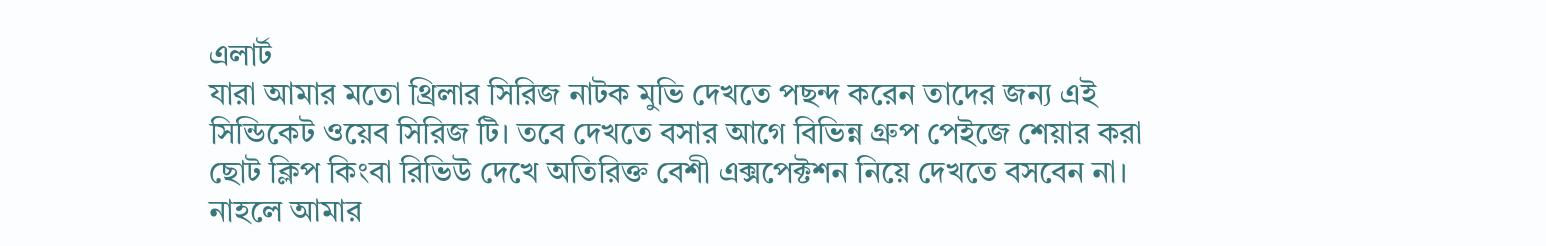এলার্ট
যারা আমার মতো থ্রিলার সিরিজ নাটক মুভি দেখতে পছন্দ করেন তাদের জন্য এই সিন্ডিকেট ওয়েব সিরিজ টি। তবে দেখতে বসার আগে বিভিন্ন গ্রুপ পেইজে শেয়ার করা ছোট ক্লিপ কিংবা রিভিউ দেখে অতিরিক্ত বেশী এক্সপেক্টশন নিয়ে দেখতে বসবেন না। নাহলে আমার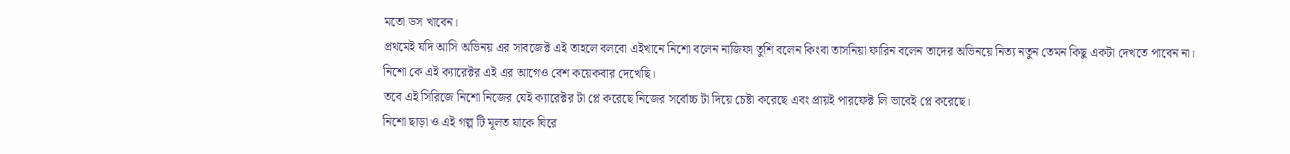মতো ডস খাবেন।
প্রথমেই যদি আসি অভিনয় এর সাবজেক্ট এই তাহলে বলবো এইখানে নিশো বলেন নাজিফা তুশি বলেন কিংবা তাসনিয়া ফারিন বলেন তাদের অভিনয়ে নিত্য নতুন তেমন কিছু একটা দেখতে পাবেন না।
নিশো কে এই ক্যারেক্টর এই এর আগেও বেশ কয়েকবার দেখেছি।
তবে এই সিরিজে নিশো নিজের যেই ক্যারেক্টর টা প্লে করেছে নিজের সর্বোচ্চ টা দিয়ে চেষ্টা করেছে এবং প্রায়ই পারফেক্ট লি ভাবেই প্লে করেছে।
নিশো ছাড়া ও এই গল্প টি মূলত যাকে ঘিরে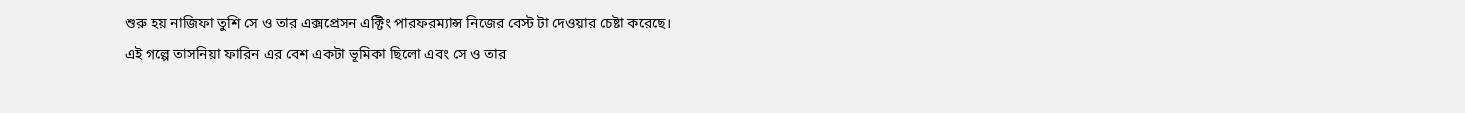শুরু হয় নাজিফা তুশি সে ও তার এক্সপ্রেসন এক্টিং পারফরম্যান্স নিজের বেস্ট টা দেওয়ার চেষ্টা করেছে।
এই গল্পে তাসনিয়া ফারিন এর বেশ একটা ভূমিকা ছিলো এবং সে ও তার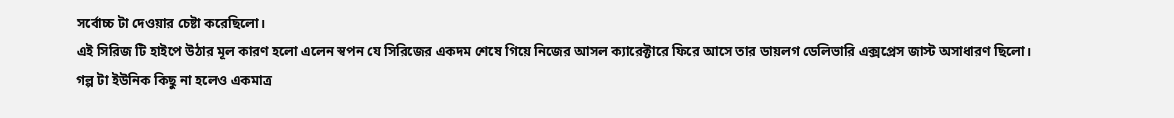সর্বোচ্চ টা দেওয়ার চেষ্টা করেছিলো।
এই সিরিজ টি হাইপে উঠার মূল কারণ হলো এলেন স্বপন যে সিরিজের একদম শেষে গিয়ে নিজের আসল ক্যারেক্টারে ফিরে আসে তার ডায়লগ ডেলিভারি এক্সপ্রেস জাস্ট অসাধারণ ছিলো।
গল্প টা ইউনিক কিছু না হলেও একমাত্র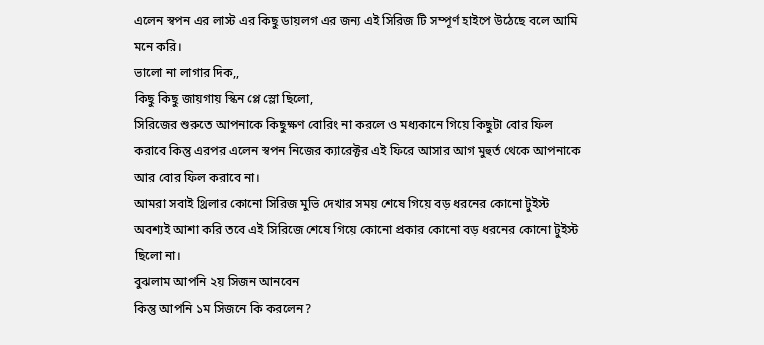এলেন স্বপন এর লাস্ট এর কিছু ডায়লগ এর জন্য এই সিরিজ টি সম্পূর্ণ হাইপে উঠেছে বলে আমি মনে করি।
ভালো না লাগার দিক,,
কিছু কিছু জায়গায় স্কিন প্লে স্লো ছিলো,
সিরিজের শুরুতে আপনাকে কিছুক্ষণ বোরিং না করলে ও মধ্যকানে গিয়ে কিছুটা বোর ফিল করাবে কিন্তু এরপর এলেন স্বপন নিজের ক্যারেক্টর এই ফিরে আসার আগ মুহুর্ত থেকে আপনাকে আর বোর ফিল করাবে না।
আমরা সবাই থ্রিলার কোনো সিরিজ মুভি দেখার সময় শেষে গিয়ে বড় ধরনের কোনো টুইস্ট অবশ্যই আশা করি তবে এই সিরিজে শেষে গিয়ে কোনো প্রকার কোনো বড় ধরনের কোনো টুইস্ট ছিলো না।
বুঝলাম আপনি ২য় সিজন আনবেন
কিন্তু আপনি ১ম সিজনে কি করলেন?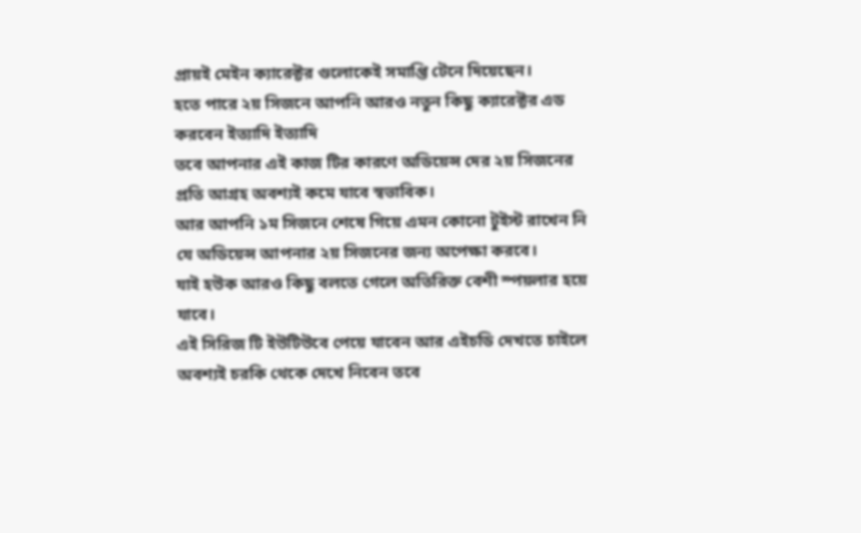প্রায়ই মেইন ক্যারেক্টর গুলোকেই সমাপ্তি টেনে দিয়েছেন।
হতে পারে ২য় সিজনে আপনি আরও নতুন কিছু ক্যারেক্টর এড করবেন ইত্যাদি ইত্যাদি
তবে আপনার এই কাজ টির কারণে অডিয়েন্স দের ২য় সিজনের প্রতি আগ্রহ অবশ্যই কমে যাবে স্বভাবিক।
আর আপনি ১ম সিজনে শেষে গিয়ে এমন কোনো টুইস্ট রাখেন নি যে অডিয়েন্স আপনার ২য় সিজনের জন্য অপেক্ষা করবে।
যাই হউক আরও কিছু বলতে গেলে অতিরিক্ত বেশী স্পয়লার হয়ে যাবে।
এই সিরিজ টি ইউটিউবে পেয়ে যাবেন আর এইচডি দেখতে চাইলে অবশ্যই চরকি থেকে দেখে নিবেন তবে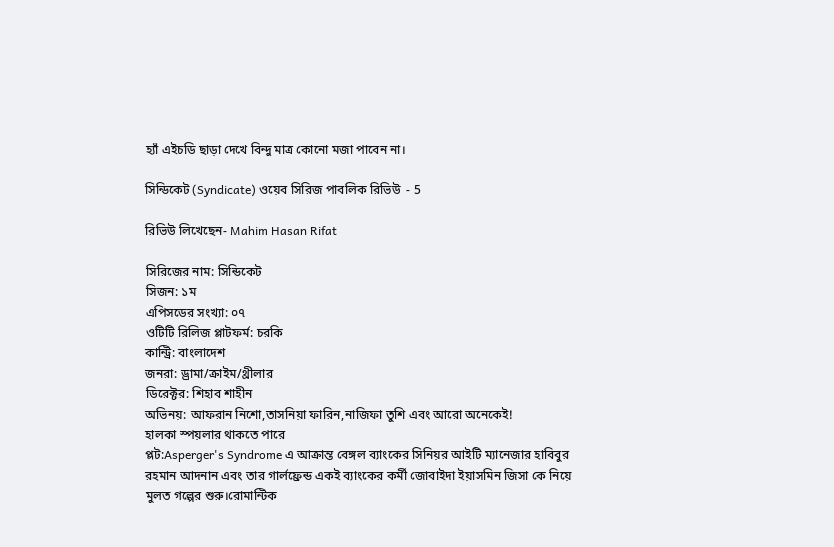হ্যাঁ এইচডি ছাড়া দেখে বিন্দু মাত্র কোনো মজা পাবেন না।

সিন্ডিকেট (Syndicate) ওয়েব সিরিজ পাবলিক রিভিউ  - 5

রিভিউ লিখেছেন- Mahim Hasan Rifat

সিরিজের নাম: সিন্ডিকেট
সিজন: ১ম
এপিসডের সংখ্যা: ০৭
ওটিটি রিলিজ প্লাটফর্ম: চরকি
কান্ট্রি: বাংলাদেশ
জনরা: ড্রামা/ক্রাইম/থ্রীলার
ডিরেক্টর: শিহাব শাহীন
অভিনয়: আফরান নিশো,তাসনিয়া ফারিন,নাজিফা তুশি এবং আরো অনেকেই!
হালকা স্পয়লার থাকতে পারে
প্লট:Asperger's Syndrome এ আক্রান্ত বেঙ্গল ব্যাংকের সিনিয়র আইটি ম্যানেজার হাবিবুর রহমান আদনান এবং তার গার্লফ্রেন্ড একই ব্যাংকের কর্মী জোবাইদা ইয়াসমিন জিসা কে নিয়ে মুলত গল্পের শুরু।রোমান্টিক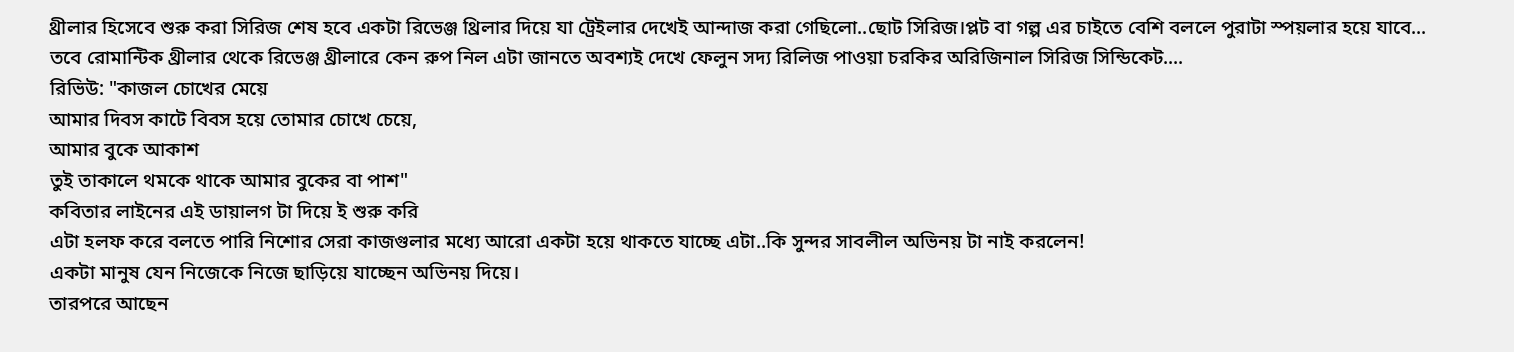থ্রীলার হিসেবে শুরু করা সিরিজ শেষ হবে একটা রিভেঞ্জ থ্রিলার দিয়ে যা ট্রেইলার দেখেই আন্দাজ করা গেছিলো..ছোট সিরিজ।প্লট বা গল্প এর চাইতে বেশি বললে পুরাটা স্পয়লার হয়ে যাবে...
তবে রোমান্টিক থ্রীলার থেকে রিভেঞ্জ থ্রীলারে কেন রুপ নিল এটা জানতে অবশ্যই দেখে ফেলুন সদ্য রিলিজ পাওয়া চরকির অরিজিনাল সিরিজ সিন্ডিকেট....
রিভিউ: "কাজল চোখের মেয়ে
আমার দিবস কাটে বিবস হয়ে তোমার চোখে চেয়ে,
আমার বুকে আকাশ
তুই তাকালে থমকে থাকে আমার বুকের বা পাশ"
কবিতার লাইনের এই ডায়ালগ টা দিয়ে ই শুরু করি
এটা হলফ করে বলতে পারি নিশোর সেরা কাজগুলার মধ্যে আরো একটা হয়ে থাকতে যাচ্ছে এটা..কি সুন্দর সাবলীল অভিনয় টা নাই করলেন!
একটা মানুষ যেন নিজেকে নিজে ছাড়িয়ে যাচ্ছেন অভিনয় দিয়ে।
তারপরে আছেন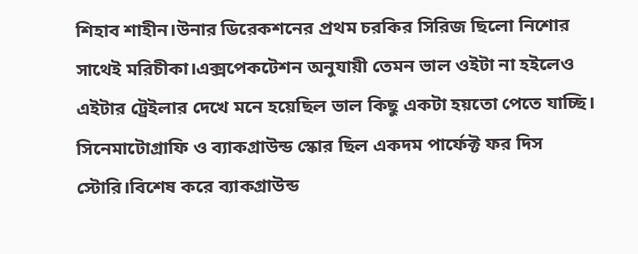শিহাব শাহীন।উনার ডিরেকশনের প্রথম চরকির সিরিজ ছিলো নিশোর সাথেই মরিচীকা।এক্সপেকটেশন অনুযায়ী তেমন ভাল ওইটা না হইলেও এইটার ট্রেইলার দেখে মনে হয়েছিল ভাল কিছু একটা হয়তো পেতে যাচ্ছি।
সিনেমাটোগ্রাফি ও ব্যাকগ্রাউন্ড স্কোর ছিল একদম পার্ফেক্ট ফর দিস স্টোরি।বিশেষ করে ব্যাকগ্রাউন্ড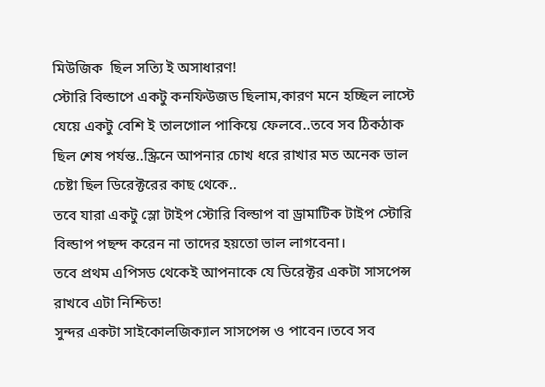মিউজিক  ছিল সত্যি ই অসাধারণ!
স্টোরি বিল্ডাপে একটু কনফিউজড ছিলাম,কারণ মনে হচ্ছিল লাস্টে যেয়ে একটু বেশি ই তালগোল পাকিয়ে ফেলবে..তবে সব ঠিকঠাক ছিল শেষ পর্যন্ত..স্ক্রিনে আপনার চোখ ধরে রাখার মত অনেক ভাল চেষ্টা ছিল ডিরেক্টরের কাছ থেকে..
তবে যারা একটু স্লো টাইপ স্টোরি বিল্ডাপ বা ড্রামাটিক টাইপ স্টোরি বিল্ডাপ পছন্দ করেন না তাদের হয়তো ভাল লাগবেনা।
তবে প্রথম এপিসড থেকেই আপনাকে যে ডিরেক্টর একটা সাসপেন্স রাখবে এটা নিশ্চিত!
সুন্দর একটা সাইকোলজিক্যাল সাসপেন্স ও পাবেন।তবে সব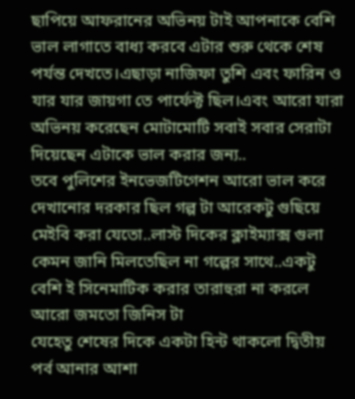ছাপিয়ে আফরানের অভিনয় টাই আপনাকে বেশি ভাল লাগাতে বাধ্য করবে এটার শুরু থেকে শেষ পর্যন্ত দেখতে।এছাড়া নাজিফা তুশি এবং ফারিন ও যার যার জায়গা তে পার্ফেক্ট ছিল।এবং আরো যারা অভিনয় করেছেন মোটামোটি সবাই সবার সেরাটা দিয়েছেন এটাকে ভাল করার জন্য..
তবে পুলিশের ইনভেজটিগেশন আরো ভাল করে দেখানোর দরকার ছিল গল্প টা আরেকটু গুছিয়ে মেইবি করা যেতো..লাস্ট দিকের ক্লাইম্যাক্স গুলা কেমন জানি মিলতেছিল না গল্পের সাথে..একটু বেশি ই সিনেমাটিক করার তারাহুরা না করলে আরো জমতো জিনিস টা
যেহেতু শেষের দিকে একটা হিন্ট থাকলো দ্বিতীয় পর্ব আনার আশা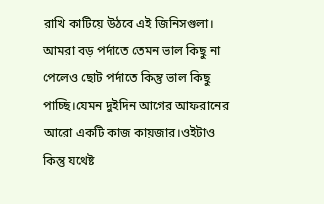রাখি কাটিয়ে উঠবে এই জিনিসগুলা।
আমরা বড় পর্দাতে তেমন ভাল কিছু না পেলেও ছোট পর্দাতে কিন্তু ভাল কিছু পাচ্ছি।যেমন দুইদিন আগের আফরানের আরো একটি কাজ কায়জার।ওইটাও কিন্তু যথেষ্ট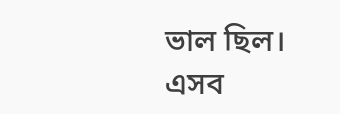ভাল ছিল।
এসব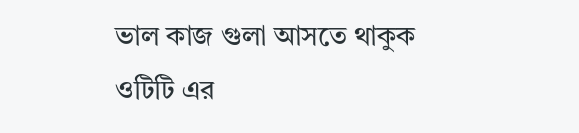ভাল কাজ গুলা আসতে থাকুক ওটিটি এর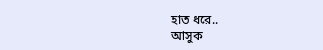হাত ধরে..
আসুক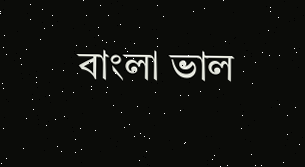বাংলা ভাল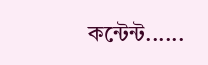কন্টেন্ট......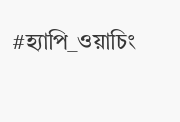#হ্যাপি_ওয়াচিং